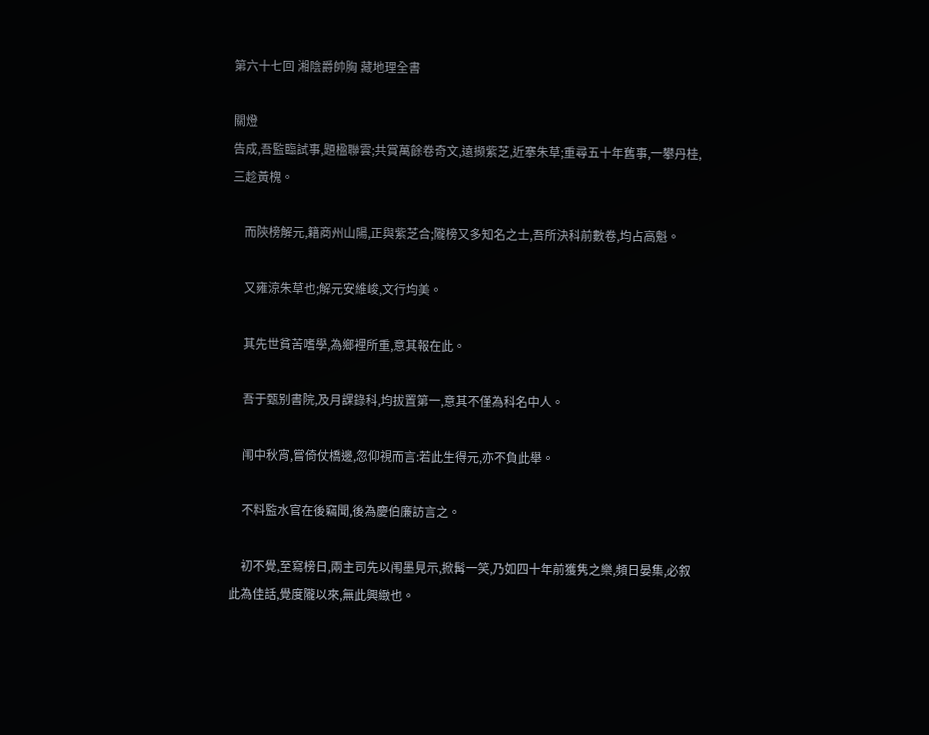第六十七回 湘陰爵帥胸 藏地理全書

關燈
告成,吾監臨試事,題楹聯雲;共賞萬餘卷奇文,遠撷紫芝,近搴朱草;重尋五十年舊事,一攀丹桂,三趁黃槐。

    而陝榜解元,籍商州山陽,正與紫芝合;隴榜又多知名之士,吾所決科前數卷,均占高魁。

    又雍涼朱草也;解元安維峻,文行均美。

    其先世貧苦嗜學,為鄉裡所重,意其報在此。

    吾于甄别書院,及月課錄科,均拔置第一,意其不僅為科名中人。

    闱中秋宵,嘗倚仗橋邊,忽仰視而言:若此生得元,亦不負此舉。

    不料監水官在後竊聞,後為慶伯廉訪言之。

    初不覺,至寫榜日,兩主司先以闱墨見示,掀髯一笑,乃如四十年前獲隽之樂,頻日晏集,必叙此為佳話,覺度隴以來,無此興緻也。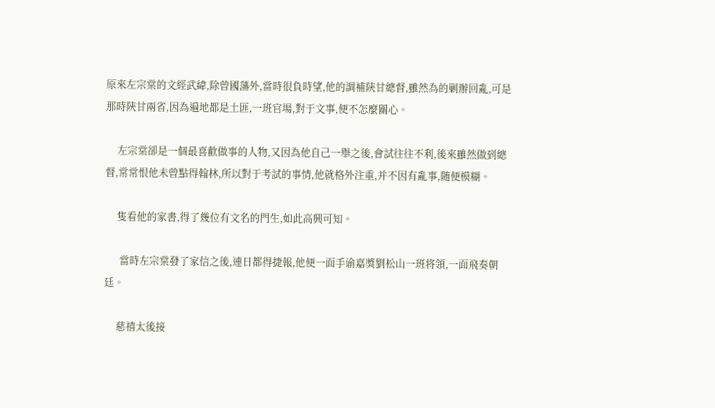原來左宗棠的文經武緯,除曾國藩外,當時很負時望,他的調補陝甘總督,雖然為的剿辦回亂,可是那時陝甘兩省,因為遍地都是土匪,一班官場,對于文事,便不怎麼關心。

    左宗棠卻是一個最喜歡做事的人物,又因為他自己一舉之後,會試往往不利,後來雖然做到總督,常常恨他未曾點得翰林,所以對于考試的事情,他就格外注重,并不因有亂事,随便模糊。

    隻看他的家書,得了幾位有文名的門生,如此高興可知。

     當時左宗棠發了家信之後,連日都得捷報,他便一面手谕嘉獎劉松山一班将領,一面飛奏朝廷。

    慈禧太後接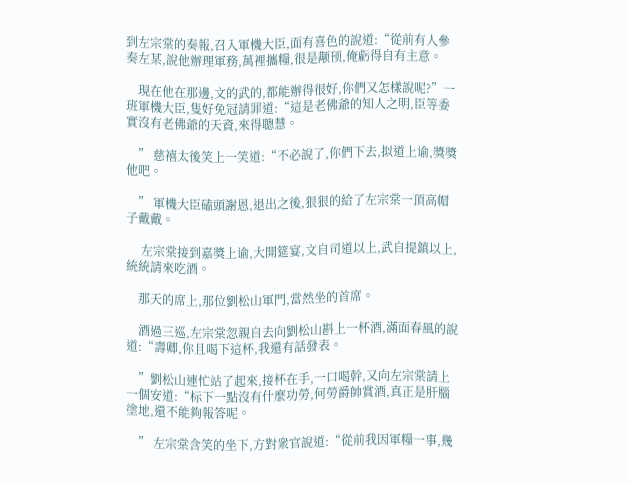到左宗棠的奏報,召入軍機大臣,面有喜色的說道:“從前有人參奏左某,說他辦理軍務,萬裡攜糧,很是颟顸,俺虧得自有主意。

    現在他在那邊,文的武的,都能辦得很好,你們又怎樣說呢?”一班軍機大臣,隻好免冠請罪道:“這是老佛爺的知人之明,臣等委實沒有老佛爺的天資,來得聰慧。

    ” 慈禧太後笑上一笑道:“不必說了,你們下去,拟道上谕,獎獎他吧。

    ” 軍機大臣磕頭謝恩,退出之後,狠狠的給了左宗棠一頂高帽子戴戴。

     左宗棠接到嘉獎上谕,大開筵宴,文自司道以上,武自提鎮以上,統統請來吃酒。

    那天的席上,那位劉松山軍門,當然坐的首席。

    酒過三巡,左宗棠忽親自去向劉松山斟上一杯酒,滿面春風的說道:“壽卿,你且喝下這杯,我還有話發表。

    ”劉松山連忙站了起來,接杯在手,一口喝幹,又向左宗棠請上一個安道:“标下一點沒有什麼功勞,何勞爵帥賞酒,真正是肝腦塗地,還不能夠報答呢。

    ” 左宗棠含笑的坐下,方對衆官說道:“從前我因軍糧一事,幾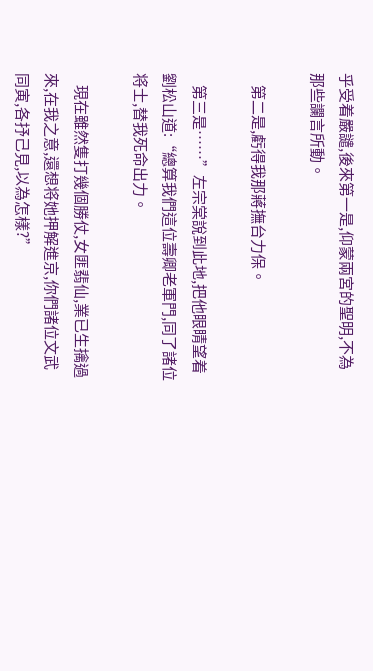乎受着嚴譴,後來第一是,仰蒙兩宮的聖明,不為那些讕言所動。

    第二是,虧得我那蔣撫台力保。

    第三是⋯⋯”左宗棠說到此地,把他眼睛望着劉松山道:“總算我們這位壽卿老軍門,同了諸位将士,替我死命出力。

    現在雖然隻打幾個勝仗,女匪翡仙,業已生擒過來,在我之意,還想将她押解進京,你們諸位文武同寅,各抒己見,以為怎樣?”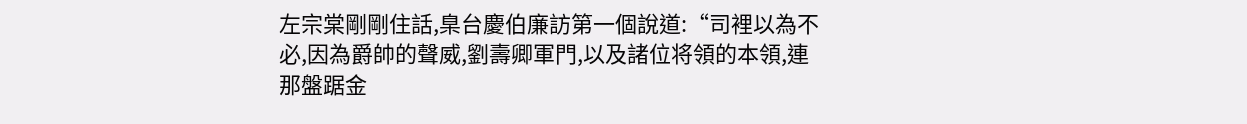左宗棠剛剛住話,臬台慶伯廉訪第一個說道:“司裡以為不必,因為爵帥的聲威,劉壽卿軍門,以及諸位将領的本領,連那盤踞金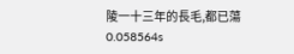陵一十三年的長毛,都已蕩
0.058564s